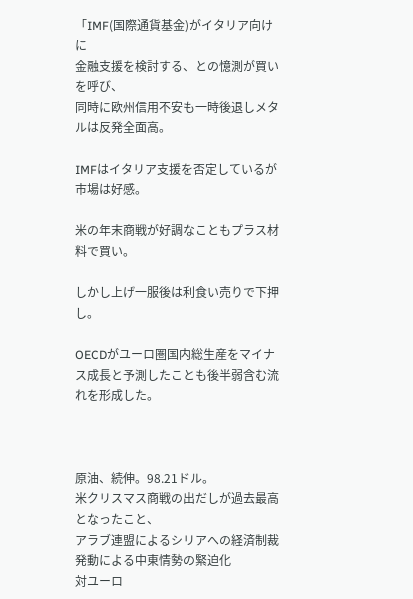「IMF(国際通貨基金)がイタリア向けに
金融支援を検討する、との憶測が買いを呼び、
同時に欧州信用不安も一時後退しメタルは反発全面高。

IMFはイタリア支援を否定しているが市場は好感。

米の年末商戦が好調なこともプラス材料で買い。

しかし上げ一服後は利食い売りで下押し。

OECDがユーロ圏国内総生産をマイナス成長と予測したことも後半弱含む流れを形成した。



原油、続伸。98.21ドル。
米クリスマス商戦の出だしが過去最高となったこと、
アラブ連盟によるシリアへの経済制裁発動による中東情勢の緊迫化
対ユーロ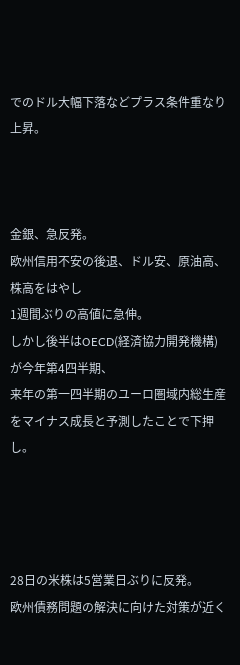でのドル大幅下落などプラス条件重なり上昇。



金銀、急反発。
欧州信用不安の後退、ドル安、原油高、株高をはやし
1週間ぶりの高値に急伸。
しかし後半はOECD(経済協力開発機構)が今年第4四半期、
来年の第一四半期のユーロ圏域内総生産をマイナス成長と予測したことで下押し。




28日の米株は5営業日ぶりに反発。
欧州債務問題の解決に向けた対策が近く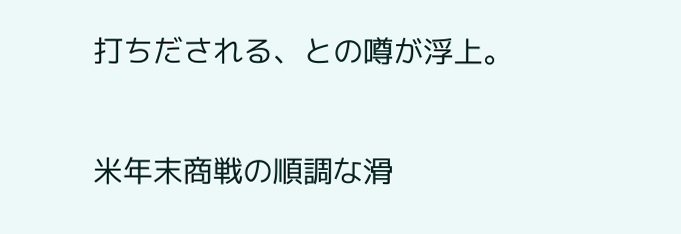打ちだされる、との噂が浮上。

米年末商戦の順調な滑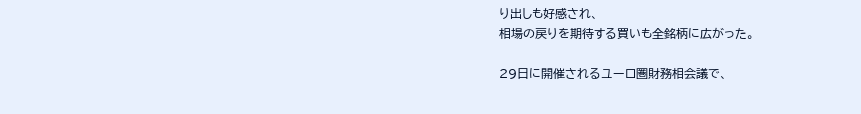り出しも好感され、
相場の戻りを期待する買いも全銘柄に広がった。

29日に開催されるユーロ圏財務相会議で、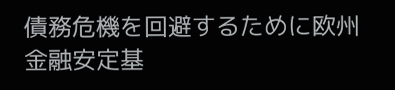債務危機を回避するために欧州金融安定基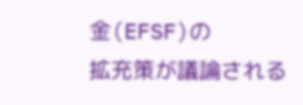金(EFSF)の
拡充策が議論される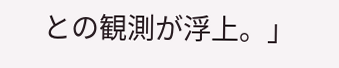との観測が浮上。」